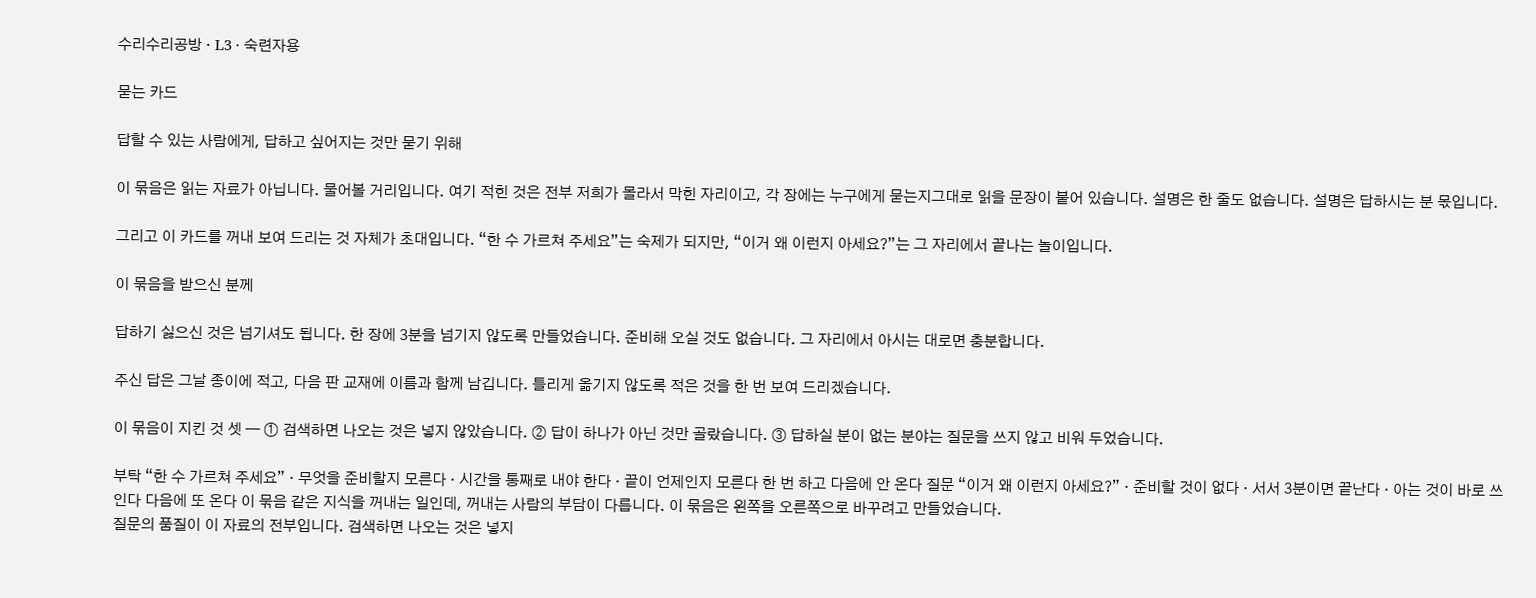수리수리공방 · L3 · 숙련자용

묻는 카드

답할 수 있는 사람에게, 답하고 싶어지는 것만 묻기 위해

이 묶음은 읽는 자료가 아닙니다. 물어볼 거리입니다. 여기 적힌 것은 전부 저희가 몰라서 막힌 자리이고, 각 장에는 누구에게 묻는지그대로 읽을 문장이 붙어 있습니다. 설명은 한 줄도 없습니다. 설명은 답하시는 분 몫입니다.

그리고 이 카드를 꺼내 보여 드리는 것 자체가 초대입니다. “한 수 가르쳐 주세요”는 숙제가 되지만, “이거 왜 이런지 아세요?”는 그 자리에서 끝나는 놀이입니다.

이 묶음을 받으신 분께

답하기 싫으신 것은 넘기셔도 됩니다. 한 장에 3분을 넘기지 않도록 만들었습니다. 준비해 오실 것도 없습니다. 그 자리에서 아시는 대로면 충분합니다.

주신 답은 그날 종이에 적고, 다음 판 교재에 이름과 함께 남깁니다. 틀리게 옮기지 않도록 적은 것을 한 번 보여 드리겠습니다.

이 묶음이 지킨 것 셋 — ① 검색하면 나오는 것은 넣지 않았습니다. ② 답이 하나가 아닌 것만 골랐습니다. ③ 답하실 분이 없는 분야는 질문을 쓰지 않고 비워 두었습니다.

부탁 “한 수 가르쳐 주세요” · 무엇을 준비할지 모른다 · 시간을 통째로 내야 한다 · 끝이 언제인지 모른다 한 번 하고 다음에 안 온다 질문 “이거 왜 이런지 아세요?” · 준비할 것이 없다 · 서서 3분이면 끝난다 · 아는 것이 바로 쓰인다 다음에 또 온다 이 묶음 같은 지식을 꺼내는 일인데, 꺼내는 사람의 부담이 다릅니다. 이 묶음은 왼쪽을 오른쪽으로 바꾸려고 만들었습니다.
질문의 품질이 이 자료의 전부입니다. 검색하면 나오는 것은 넣지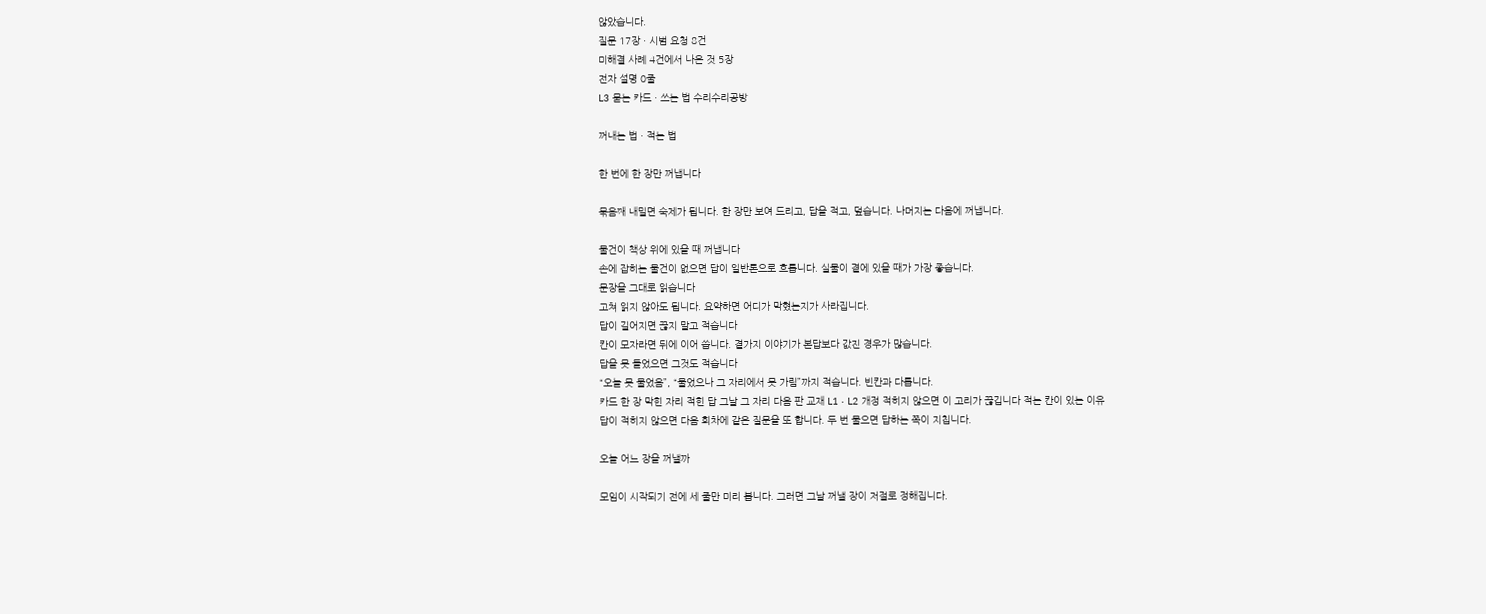않았습니다.
질문 17장 · 시범 요청 8건
미해결 사례 4건에서 나온 것 5장
전자 설명 0줄
L3 묻는 카드 · 쓰는 법 수리수리공방

꺼내는 법 · 적는 법

한 번에 한 장만 꺼냅니다

묶음째 내밀면 숙제가 됩니다. 한 장만 보여 드리고, 답을 적고, 덮습니다. 나머지는 다음에 꺼냅니다.

물건이 책상 위에 있을 때 꺼냅니다
손에 잡히는 물건이 없으면 답이 일반론으로 흐릅니다. 실물이 곁에 있을 때가 가장 좋습니다.
문장을 그대로 읽습니다
고쳐 읽지 않아도 됩니다. 요약하면 어디가 막혔는지가 사라집니다.
답이 길어지면 끊지 말고 적습니다
칸이 모자라면 뒤에 이어 씁니다. 곁가지 이야기가 본답보다 값진 경우가 많습니다.
답을 못 들었으면 그것도 적습니다
“오늘 못 물었음”, “물었으나 그 자리에서 못 가림”까지 적습니다. 빈칸과 다릅니다.
카드 한 장 막힌 자리 적힌 답 그날 그 자리 다음 판 교재 L1 · L2 개정 적히지 않으면 이 고리가 끊깁니다 적는 칸이 있는 이유
답이 적히지 않으면 다음 회차에 같은 질문을 또 합니다. 두 번 물으면 답하는 쪽이 지칩니다.

오늘 어느 장을 꺼낼까

모임이 시작되기 전에 세 줄만 미리 봅니다. 그러면 그날 꺼낼 장이 저절로 정해집니다.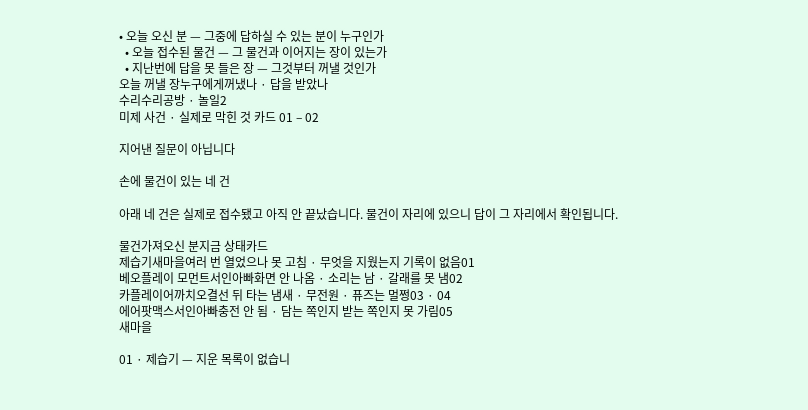• 오늘 오신 분 — 그중에 답하실 수 있는 분이 누구인가
  • 오늘 접수된 물건 — 그 물건과 이어지는 장이 있는가
  • 지난번에 답을 못 들은 장 — 그것부터 꺼낼 것인가
오늘 꺼낼 장누구에게꺼냈나 · 답을 받았나
수리수리공방 · 놀일2
미제 사건 · 실제로 막힌 것 카드 01 – 02

지어낸 질문이 아닙니다

손에 물건이 있는 네 건

아래 네 건은 실제로 접수됐고 아직 안 끝났습니다. 물건이 자리에 있으니 답이 그 자리에서 확인됩니다.

물건가져오신 분지금 상태카드
제습기새마을여러 번 열었으나 못 고침 · 무엇을 지웠는지 기록이 없음01
베오플레이 모먼트서인아빠화면 안 나옴 · 소리는 남 · 갈래를 못 냄02
카플레이어까치오결선 뒤 타는 냄새 · 무전원 · 퓨즈는 멀쩡03 · 04
에어팟맥스서인아빠충전 안 됨 · 담는 쪽인지 받는 쪽인지 못 가림05
새마을

01 · 제습기 — 지운 목록이 없습니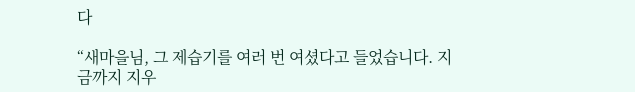다

“새마을님, 그 제습기를 여러 번 여셨다고 들었습니다. 지금까지 지우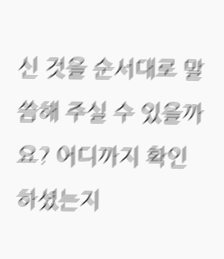신 것을 순서대로 말씀해 주실 수 있을까요? 어디까지 확인하셨는지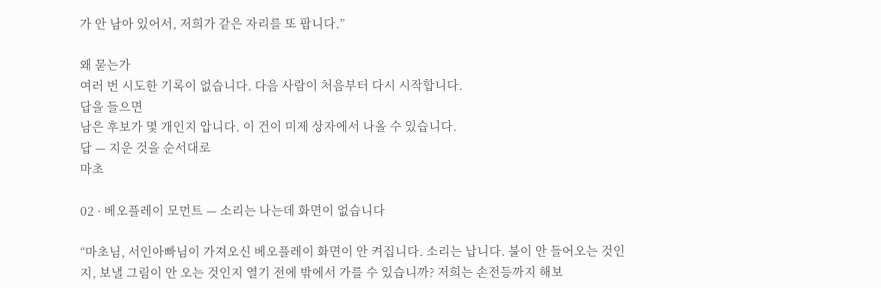가 안 남아 있어서, 저희가 같은 자리를 또 팝니다.”

왜 묻는가
여러 번 시도한 기록이 없습니다. 다음 사람이 처음부터 다시 시작합니다.
답을 들으면
남은 후보가 몇 개인지 압니다. 이 건이 미제 상자에서 나올 수 있습니다.
답 — 지운 것을 순서대로
마초

02 · 베오플레이 모먼트 — 소리는 나는데 화면이 없습니다

“마초님, 서인아빠님이 가져오신 베오플레이 화면이 안 켜집니다. 소리는 납니다. 불이 안 들어오는 것인지, 보낼 그림이 안 오는 것인지 열기 전에 밖에서 가를 수 있습니까? 저희는 손전등까지 해보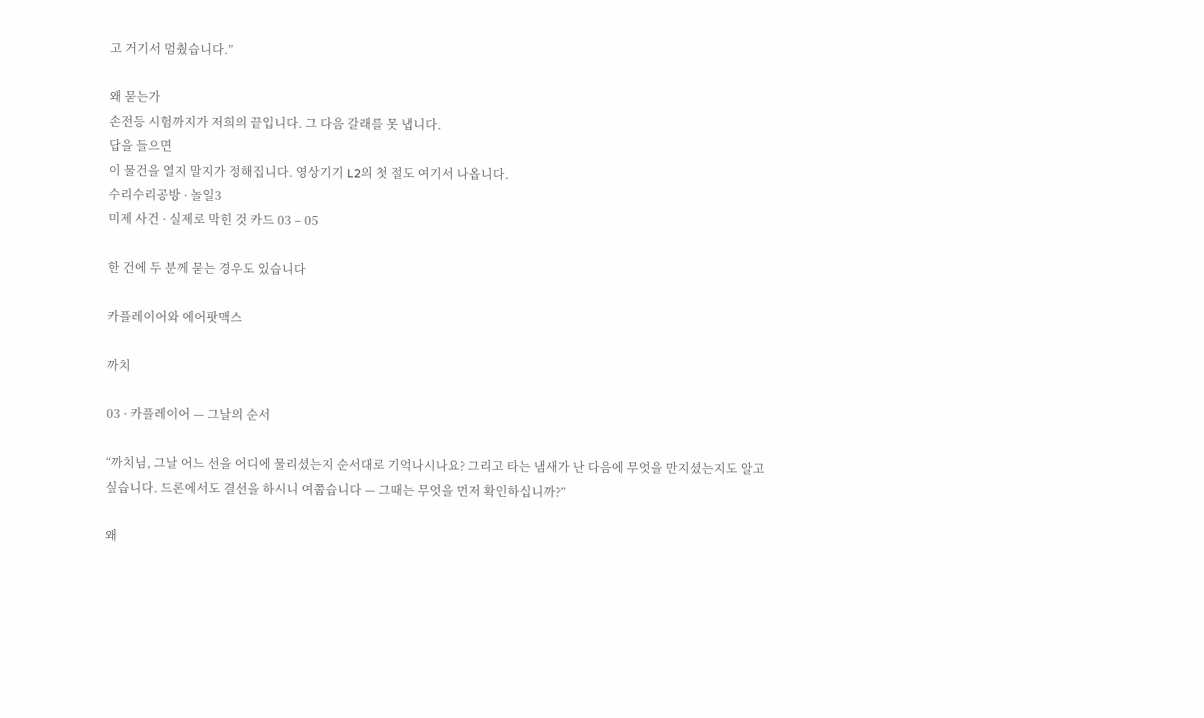고 거기서 멈췄습니다.”

왜 묻는가
손전등 시험까지가 저희의 끝입니다. 그 다음 갈래를 못 냅니다.
답을 들으면
이 물건을 열지 말지가 정해집니다. 영상기기 L2의 첫 절도 여기서 나옵니다.
수리수리공방 · 놀일3
미제 사건 · 실제로 막힌 것 카드 03 – 05

한 건에 두 분께 묻는 경우도 있습니다

카플레이어와 에어팟맥스

까치

03 · 카플레이어 — 그날의 순서

“까치님, 그날 어느 선을 어디에 물리셨는지 순서대로 기억나시나요? 그리고 타는 냄새가 난 다음에 무엇을 만지셨는지도 알고 싶습니다. 드론에서도 결선을 하시니 여쭙습니다 — 그때는 무엇을 먼저 확인하십니까?”

왜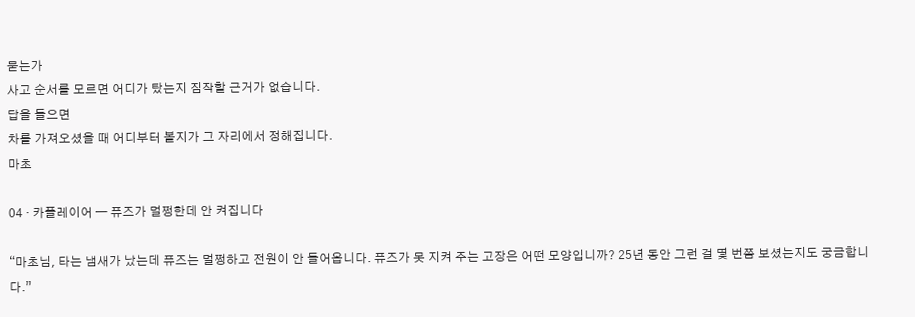묻는가
사고 순서를 모르면 어디가 탔는지 짐작할 근거가 없습니다.
답을 들으면
차를 가져오셨을 때 어디부터 볼지가 그 자리에서 정해집니다.
마초

04 · 카플레이어 — 퓨즈가 멀쩡한데 안 켜집니다

“마초님, 타는 냄새가 났는데 퓨즈는 멀쩡하고 전원이 안 들어옵니다. 퓨즈가 못 지켜 주는 고장은 어떤 모양입니까? 25년 동안 그런 걸 몇 번쯤 보셨는지도 궁금합니다.”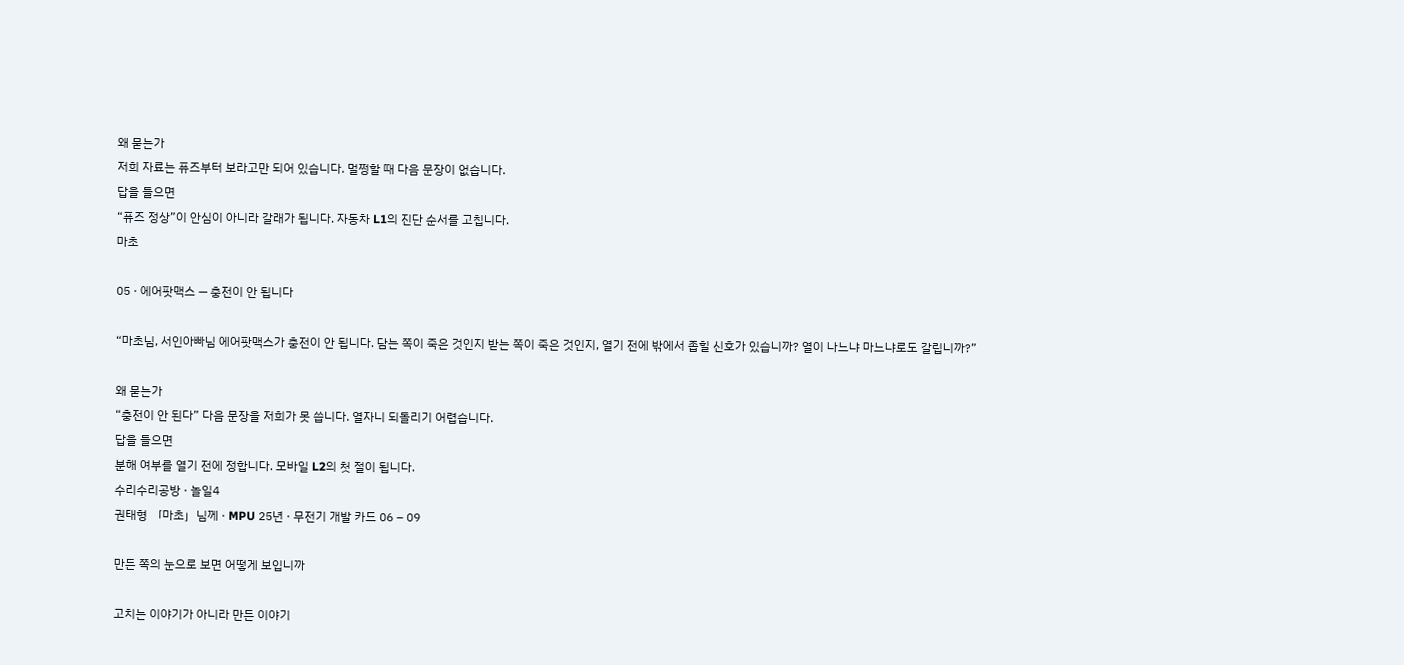왜 묻는가
저희 자료는 퓨즈부터 보라고만 되어 있습니다. 멀쩡할 때 다음 문장이 없습니다.
답을 들으면
“퓨즈 정상”이 안심이 아니라 갈래가 됩니다. 자동차 L1의 진단 순서를 고칩니다.
마초

05 · 에어팟맥스 — 충전이 안 됩니다

“마초님, 서인아빠님 에어팟맥스가 충전이 안 됩니다. 담는 쪽이 죽은 것인지 받는 쪽이 죽은 것인지, 열기 전에 밖에서 좁힐 신호가 있습니까? 열이 나느냐 마느냐로도 갈립니까?”

왜 묻는가
“충전이 안 된다” 다음 문장을 저희가 못 씁니다. 열자니 되돌리기 어렵습니다.
답을 들으면
분해 여부를 열기 전에 정합니다. 모바일 L2의 첫 절이 됩니다.
수리수리공방 · 놀일4
권태형 「마초」님께 · MPU 25년 · 무전기 개발 카드 06 – 09

만든 쪽의 눈으로 보면 어떻게 보입니까

고치는 이야기가 아니라 만든 이야기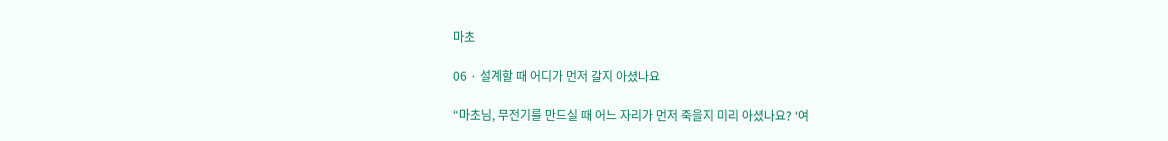마초

06 · 설계할 때 어디가 먼저 갈지 아셨나요

“마초님, 무전기를 만드실 때 어느 자리가 먼저 죽을지 미리 아셨나요? ‘여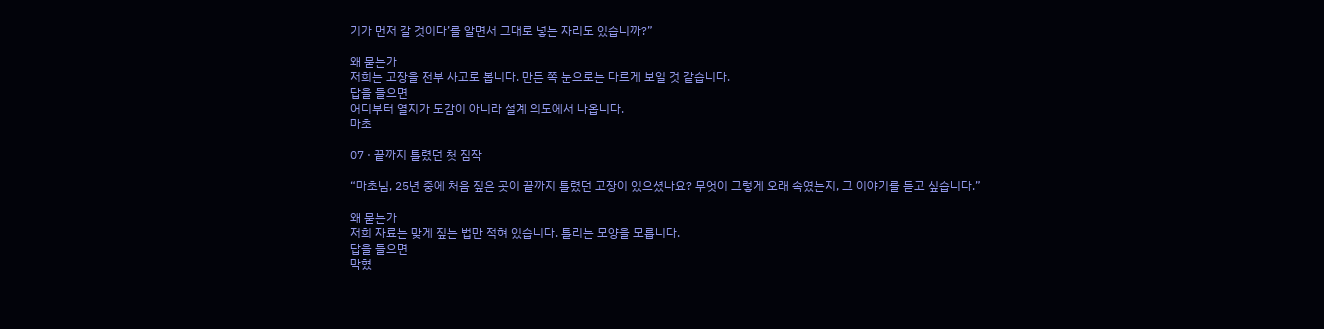기가 먼저 갈 것이다’를 알면서 그대로 넣는 자리도 있습니까?”

왜 묻는가
저희는 고장을 전부 사고로 봅니다. 만든 쪽 눈으로는 다르게 보일 것 같습니다.
답을 들으면
어디부터 열지가 도감이 아니라 설계 의도에서 나옵니다.
마초

07 · 끝까지 틀렸던 첫 짐작

“마초님, 25년 중에 처음 짚은 곳이 끝까지 틀렸던 고장이 있으셨나요? 무엇이 그렇게 오래 속였는지, 그 이야기를 듣고 싶습니다.”

왜 묻는가
저희 자료는 맞게 짚는 법만 적혀 있습니다. 틀리는 모양을 모릅니다.
답을 들으면
막혔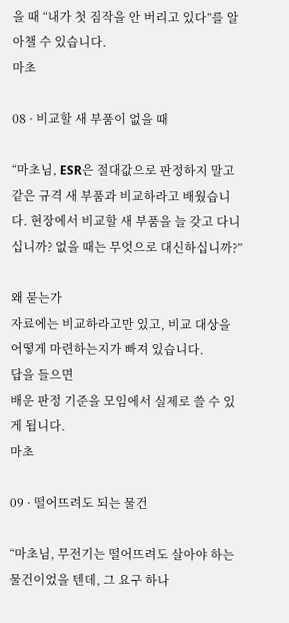을 때 “내가 첫 짐작을 안 버리고 있다”를 알아챌 수 있습니다.
마초

08 · 비교할 새 부품이 없을 때

“마초님, ESR은 절대값으로 판정하지 말고 같은 규격 새 부품과 비교하라고 배웠습니다. 현장에서 비교할 새 부품을 늘 갖고 다니십니까? 없을 때는 무엇으로 대신하십니까?”

왜 묻는가
자료에는 비교하라고만 있고, 비교 대상을 어떻게 마련하는지가 빠져 있습니다.
답을 들으면
배운 판정 기준을 모임에서 실제로 쓸 수 있게 됩니다.
마초

09 · 떨어뜨려도 되는 물건

“마초님, 무전기는 떨어뜨려도 살아야 하는 물건이었을 텐데, 그 요구 하나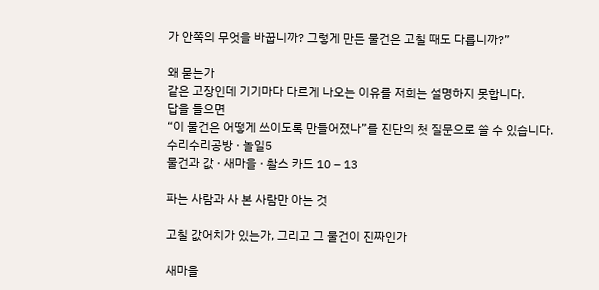가 안쪽의 무엇을 바꿉니까? 그렇게 만든 물건은 고칠 때도 다릅니까?”

왜 묻는가
같은 고장인데 기기마다 다르게 나오는 이유를 저희는 설명하지 못합니다.
답을 들으면
“이 물건은 어떻게 쓰이도록 만들어졌나”를 진단의 첫 질문으로 쓸 수 있습니다.
수리수리공방 · 놀일5
물건과 값 · 새마을 · 촬스 카드 10 – 13

파는 사람과 사 본 사람만 아는 것

고칠 값어치가 있는가, 그리고 그 물건이 진짜인가

새마을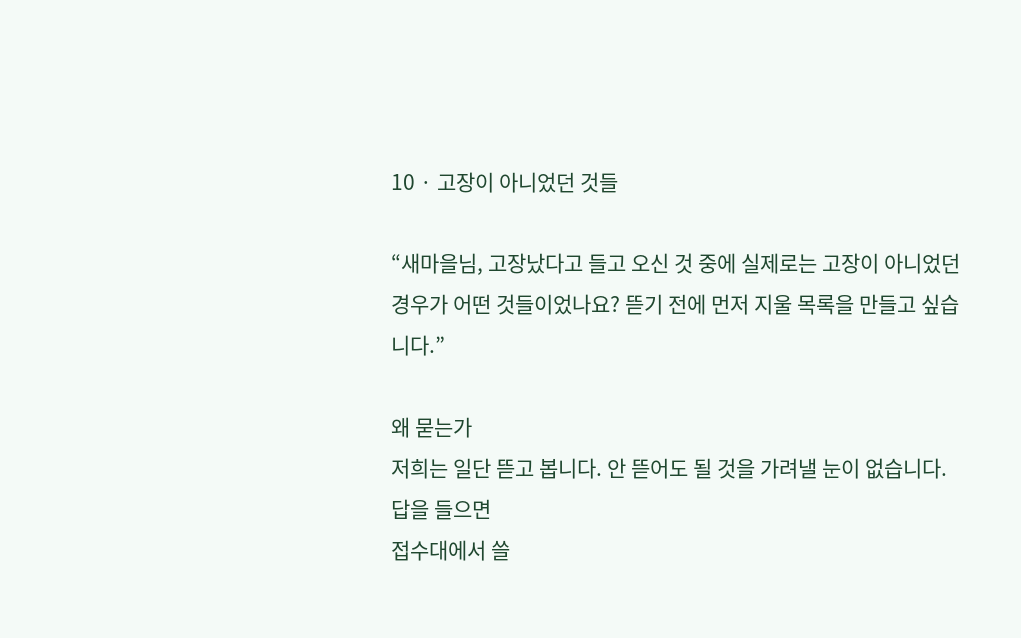10 · 고장이 아니었던 것들

“새마을님, 고장났다고 들고 오신 것 중에 실제로는 고장이 아니었던 경우가 어떤 것들이었나요? 뜯기 전에 먼저 지울 목록을 만들고 싶습니다.”

왜 묻는가
저희는 일단 뜯고 봅니다. 안 뜯어도 될 것을 가려낼 눈이 없습니다.
답을 들으면
접수대에서 쓸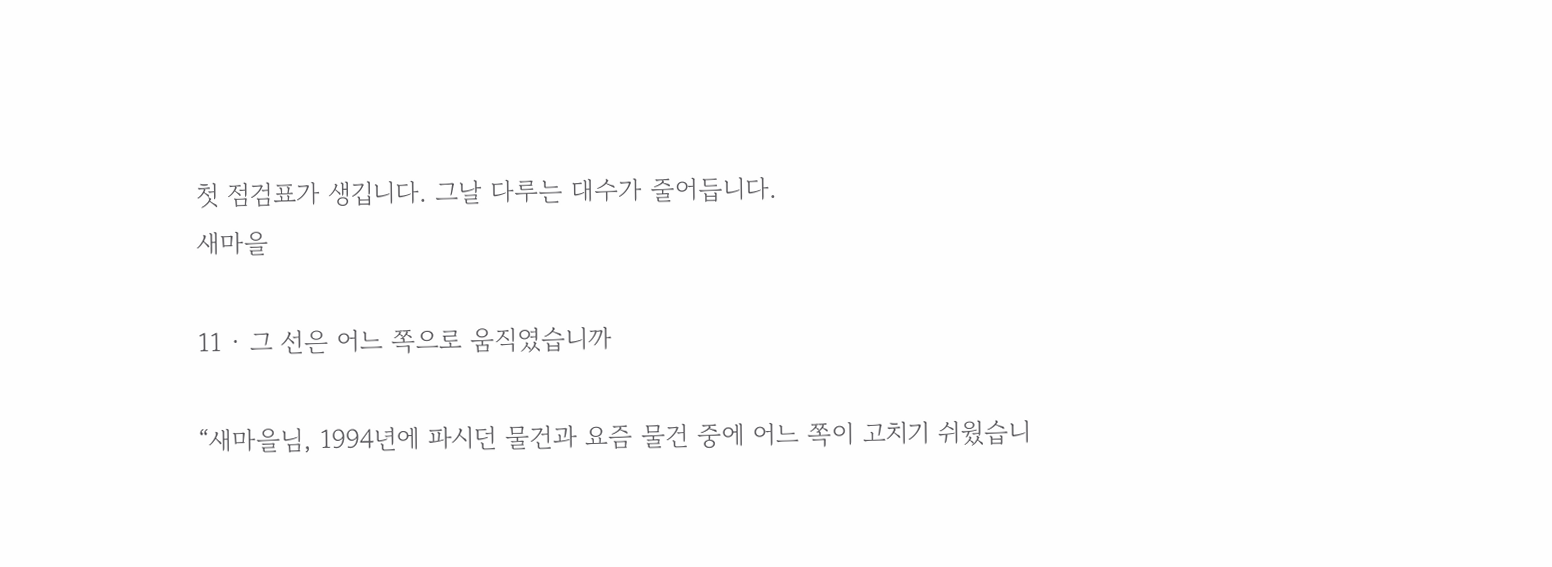첫 점검표가 생깁니다. 그날 다루는 대수가 줄어듭니다.
새마을

11 · 그 선은 어느 쪽으로 움직였습니까

“새마을님, 1994년에 파시던 물건과 요즘 물건 중에 어느 쪽이 고치기 쉬웠습니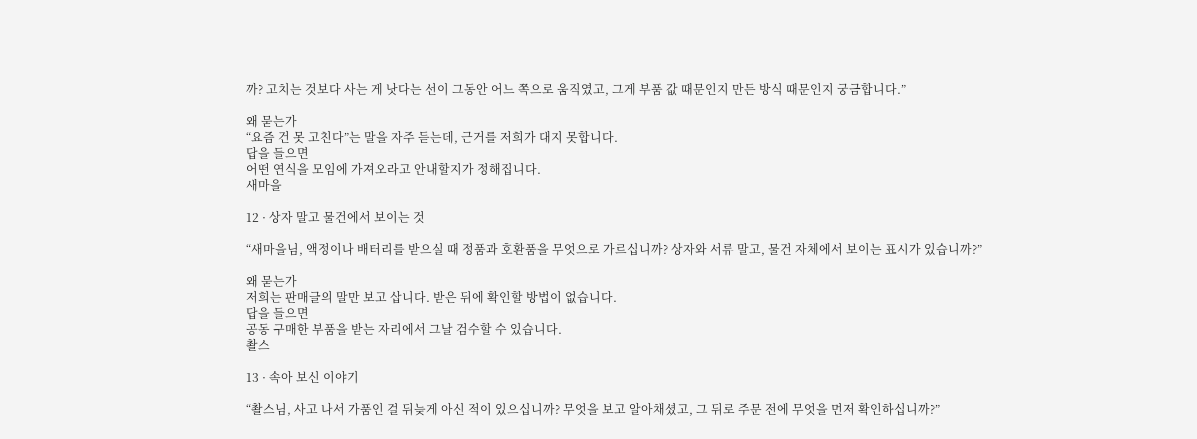까? 고치는 것보다 사는 게 낫다는 선이 그동안 어느 쪽으로 움직였고, 그게 부품 값 때문인지 만든 방식 때문인지 궁금합니다.”

왜 묻는가
“요즘 건 못 고친다”는 말을 자주 듣는데, 근거를 저희가 대지 못합니다.
답을 들으면
어떤 연식을 모임에 가져오라고 안내할지가 정해집니다.
새마을

12 · 상자 말고 물건에서 보이는 것

“새마을님, 액정이나 배터리를 받으실 때 정품과 호환품을 무엇으로 가르십니까? 상자와 서류 말고, 물건 자체에서 보이는 표시가 있습니까?”

왜 묻는가
저희는 판매글의 말만 보고 삽니다. 받은 뒤에 확인할 방법이 없습니다.
답을 들으면
공동 구매한 부품을 받는 자리에서 그날 검수할 수 있습니다.
촬스

13 · 속아 보신 이야기

“촬스님, 사고 나서 가품인 걸 뒤늦게 아신 적이 있으십니까? 무엇을 보고 알아채셨고, 그 뒤로 주문 전에 무엇을 먼저 확인하십니까?”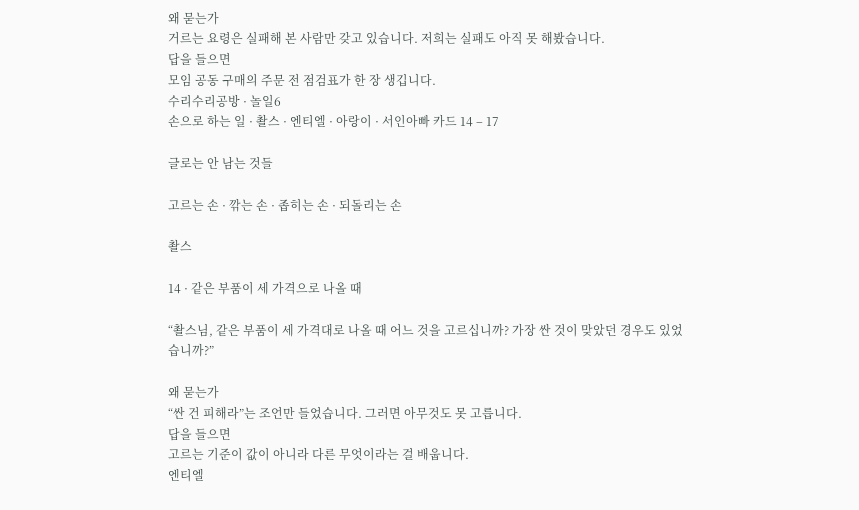왜 묻는가
거르는 요령은 실패해 본 사람만 갖고 있습니다. 저희는 실패도 아직 못 해봤습니다.
답을 들으면
모임 공동 구매의 주문 전 점검표가 한 장 생깁니다.
수리수리공방 · 놀일6
손으로 하는 일 · 촬스 · 엔티엘 · 아랑이 · 서인아빠 카드 14 – 17

글로는 안 남는 것들

고르는 손 · 깎는 손 · 좁히는 손 · 되돌리는 손

촬스

14 · 같은 부품이 세 가격으로 나올 때

“촬스님, 같은 부품이 세 가격대로 나올 때 어느 것을 고르십니까? 가장 싼 것이 맞았던 경우도 있었습니까?”

왜 묻는가
“싼 건 피해라”는 조언만 들었습니다. 그러면 아무것도 못 고릅니다.
답을 들으면
고르는 기준이 값이 아니라 다른 무엇이라는 걸 배웁니다.
엔티엘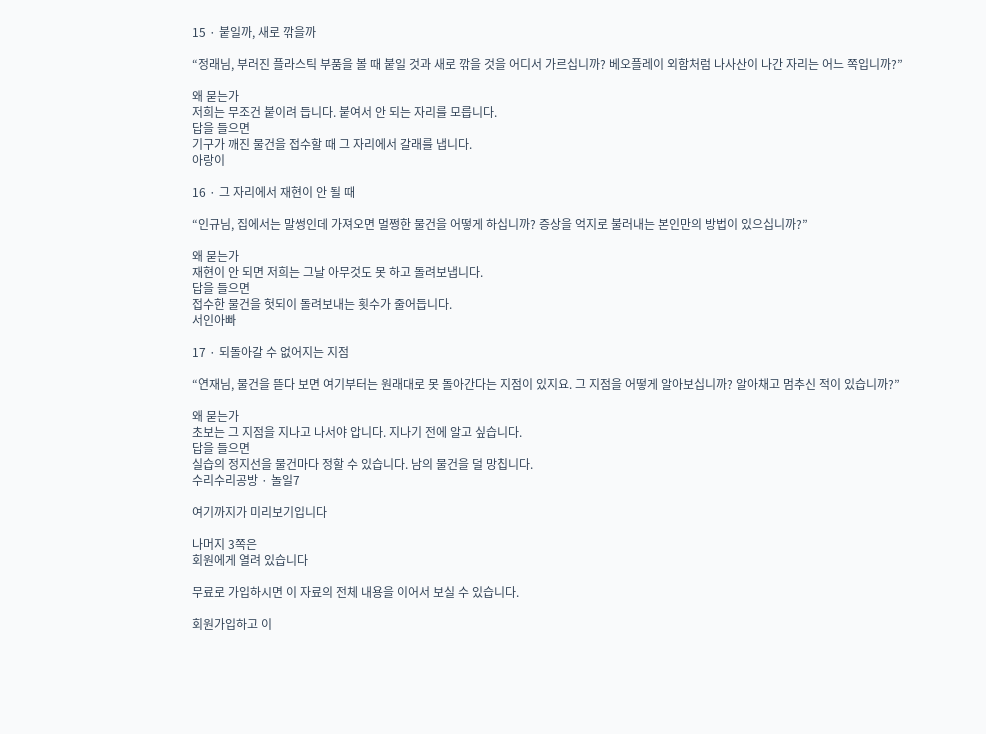15 · 붙일까, 새로 깎을까

“정래님, 부러진 플라스틱 부품을 볼 때 붙일 것과 새로 깎을 것을 어디서 가르십니까? 베오플레이 외함처럼 나사산이 나간 자리는 어느 쪽입니까?”

왜 묻는가
저희는 무조건 붙이려 듭니다. 붙여서 안 되는 자리를 모릅니다.
답을 들으면
기구가 깨진 물건을 접수할 때 그 자리에서 갈래를 냅니다.
아랑이

16 · 그 자리에서 재현이 안 될 때

“인규님, 집에서는 말썽인데 가져오면 멀쩡한 물건을 어떻게 하십니까? 증상을 억지로 불러내는 본인만의 방법이 있으십니까?”

왜 묻는가
재현이 안 되면 저희는 그날 아무것도 못 하고 돌려보냅니다.
답을 들으면
접수한 물건을 헛되이 돌려보내는 횟수가 줄어듭니다.
서인아빠

17 · 되돌아갈 수 없어지는 지점

“연재님, 물건을 뜯다 보면 여기부터는 원래대로 못 돌아간다는 지점이 있지요. 그 지점을 어떻게 알아보십니까? 알아채고 멈추신 적이 있습니까?”

왜 묻는가
초보는 그 지점을 지나고 나서야 압니다. 지나기 전에 알고 싶습니다.
답을 들으면
실습의 정지선을 물건마다 정할 수 있습니다. 남의 물건을 덜 망칩니다.
수리수리공방 · 놀일7

여기까지가 미리보기입니다

나머지 3쪽은
회원에게 열려 있습니다

무료로 가입하시면 이 자료의 전체 내용을 이어서 보실 수 있습니다.

회원가입하고 이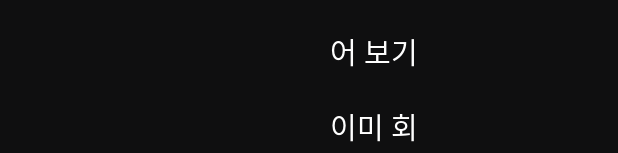어 보기

이미 회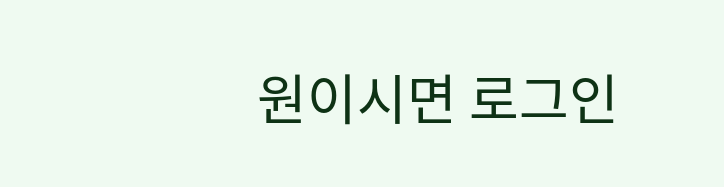원이시면 로그인